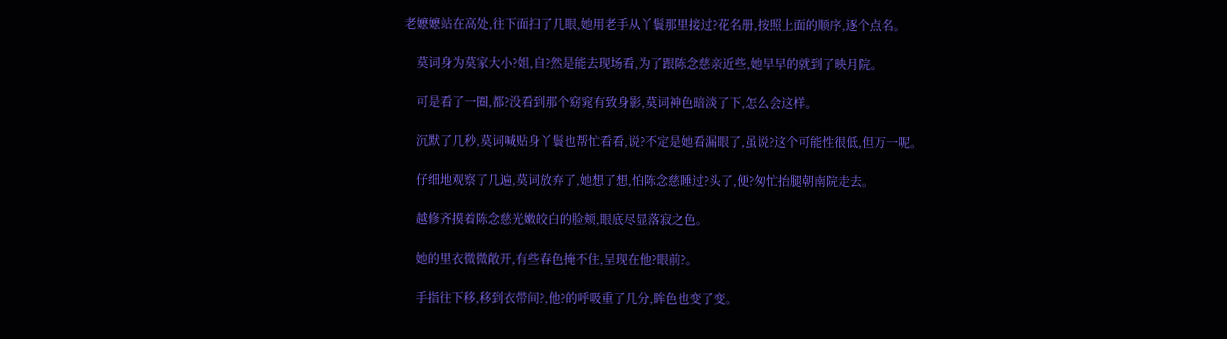老嬷嬷站在高处,往下面扫了几眼,她用老手从丫鬟那里接过?花名册,按照上面的顺序,逐个点名。

    莫词身为莫家大小?姐,自?然是能去现场看,为了跟陈念慈亲近些,她早早的就到了映月院。

    可是看了一圈,都?没看到那个窈窕有致身影,莫词神色暗淡了下,怎么会这样。

    沉默了几秒,莫词喊贴身丫鬟也帮忙看看,说?不定是她看漏眼了,虽说?这个可能性很低,但万一呢。

    仔细地观察了几遍,莫词放弃了,她想了想,怕陈念慈睡过?头了,便?匆忙抬腿朝南院走去。

    越修齐摸着陈念慈光嫩皎白的脸颊,眼底尽显落寂之色。

    她的里衣微微敞开,有些春色掩不住,呈现在他?眼前?。

    手指往下移,移到衣带间?,他?的呼吸重了几分,眸色也变了变。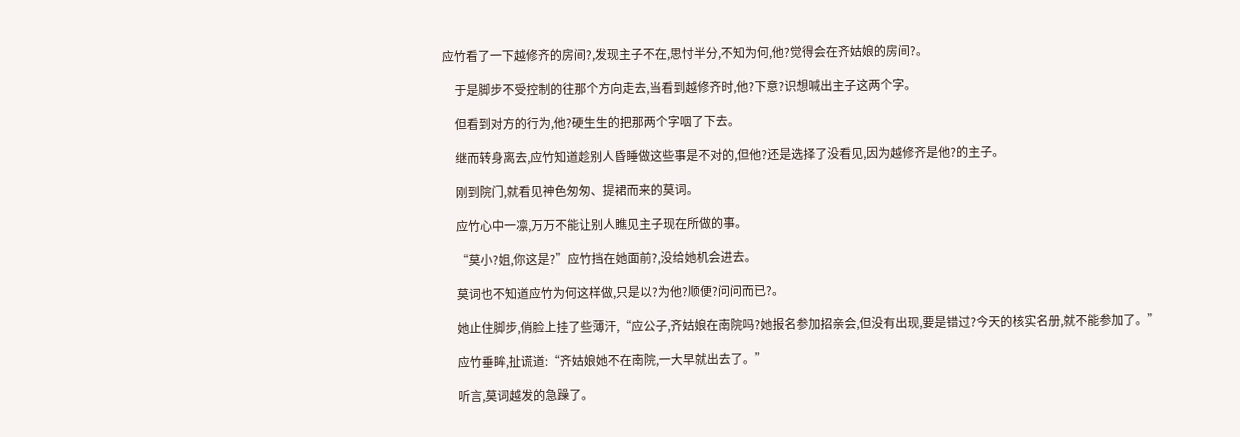应竹看了一下越修齐的房间?,发现主子不在,思忖半分,不知为何,他?觉得会在齐姑娘的房间?。

    于是脚步不受控制的往那个方向走去,当看到越修齐时,他?下意?识想喊出主子这两个字。

    但看到对方的行为,他?硬生生的把那两个字咽了下去。

    继而转身离去,应竹知道趁别人昏睡做这些事是不对的,但他?还是选择了没看见,因为越修齐是他?的主子。

    刚到院门,就看见神色匆匆、提裙而来的莫词。

    应竹心中一凛,万万不能让别人瞧见主子现在所做的事。

    “莫小?姐,你这是?”应竹挡在她面前?,没给她机会进去。

    莫词也不知道应竹为何这样做,只是以?为他?顺便?问问而已?。

    她止住脚步,俏脸上挂了些薄汗,“应公子,齐姑娘在南院吗?她报名参加招亲会,但没有出现,要是错过?今天的核实名册,就不能参加了。”

    应竹垂眸,扯谎道:“齐姑娘她不在南院,一大早就出去了。”

    听言,莫词越发的急躁了。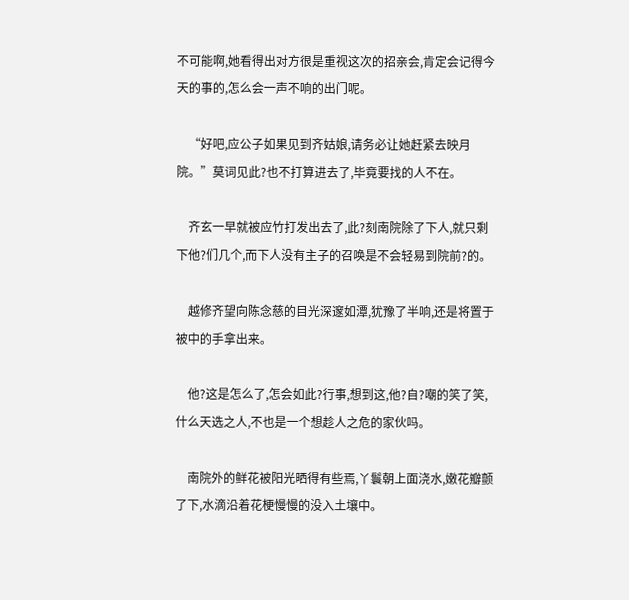不可能啊,她看得出对方很是重视这次的招亲会,肯定会记得今天的事的,怎么会一声不响的出门呢。

    “好吧,应公子如果见到齐姑娘,请务必让她赶紧去映月院。”莫词见此?也不打算进去了,毕竟要找的人不在。

    齐玄一早就被应竹打发出去了,此?刻南院除了下人,就只剩下他?们几个,而下人没有主子的召唤是不会轻易到院前?的。

    越修齐望向陈念慈的目光深邃如潭,犹豫了半响,还是将置于被中的手拿出来。

    他?这是怎么了,怎会如此?行事,想到这,他?自?嘲的笑了笑,什么天选之人,不也是一个想趁人之危的家伙吗。

    南院外的鲜花被阳光晒得有些焉,丫鬟朝上面浇水,嫩花瓣颤了下,水滴沿着花梗慢慢的没入土壤中。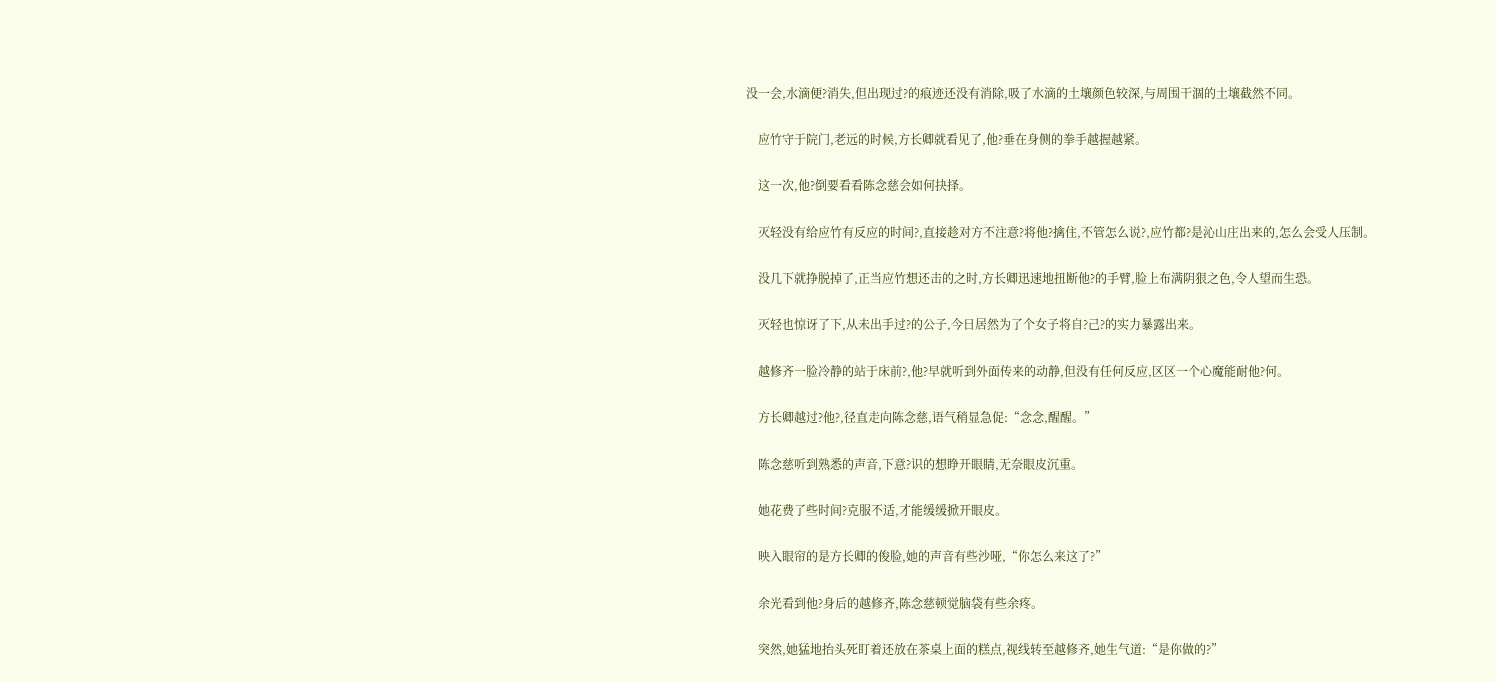没一会,水滴便?消失,但出现过?的痕迹还没有消除,吸了水滴的土壤颜色较深,与周围干涸的土壤截然不同。

    应竹守于院门,老远的时候,方长卿就看见了,他?垂在身侧的拳手越握越紧。

    这一次,他?倒要看看陈念慈会如何抉择。

    灭轻没有给应竹有反应的时间?,直接趁对方不注意?将他?擒住,不管怎么说?,应竹都?是沁山庄出来的,怎么会受人压制。

    没几下就挣脱掉了,正当应竹想还击的之时,方长卿迅速地扭断他?的手臂,脸上布满阴狠之色,令人望而生恐。

    灭轻也惊讶了下,从未出手过?的公子,今日居然为了个女子将自?己?的实力暴露出来。

    越修齐一脸冷静的站于床前?,他?早就听到外面传来的动静,但没有任何反应,区区一个心魔能耐他?何。

    方长卿越过?他?,径直走向陈念慈,语气稍显急促:“念念,醒醒。”

    陈念慈听到熟悉的声音,下意?识的想睁开眼睛,无奈眼皮沉重。

    她花费了些时间?克服不适,才能缓缓掀开眼皮。

    映入眼帘的是方长卿的俊脸,她的声音有些沙哑,“你怎么来这了?”

    余光看到他?身后的越修齐,陈念慈顿觉脑袋有些余疼。

    突然,她猛地抬头死盯着还放在茶桌上面的糕点,视线转至越修齐,她生气道:“是你做的?”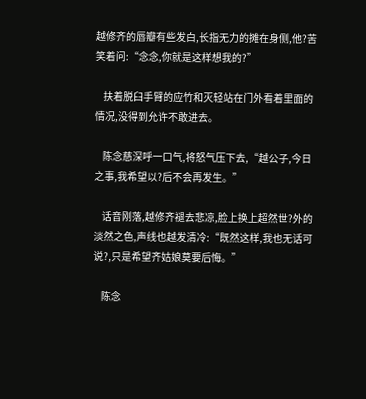越修齐的唇瓣有些发白,长指无力的摊在身侧,他?苦笑着问:“念念,你就是这样想我的?”

    扶着脱臼手臂的应竹和灭轻站在门外看着里面的情况,没得到允许不敢进去。

    陈念慈深呼一口气,将怒气压下去,“越公子,今日之事,我希望以?后不会再发生。”

    话音刚落,越修齐褪去悲凉,脸上换上超然世?外的淡然之色,声线也越发清冷:“既然这样,我也无话可说?,只是希望齐姑娘莫要后悔。”

    陈念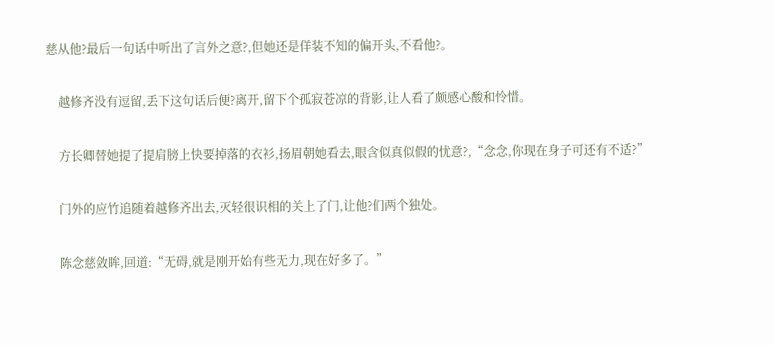慈从他?最后一句话中听出了言外之意?,但她还是佯装不知的偏开头,不看他?。

    越修齐没有逗留,丢下这句话后便?离开,留下个孤寂苍凉的背影,让人看了颇感心酸和怜惜。

    方长卿替她提了提肩膀上快要掉落的衣衫,扬眉朝她看去,眼含似真似假的忧意?,“念念,你现在身子可还有不适?”

    门外的应竹追随着越修齐出去,灭轻很识相的关上了门,让他?们两个独处。

    陈念慈敛眸,回道:“无碍,就是刚开始有些无力,现在好多了。”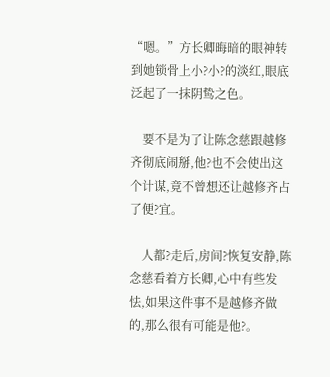“嗯。”方长卿晦暗的眼神转到她锁骨上小?小?的淡红,眼底泛起了一抹阴鸷之色。

    要不是为了让陈念慈跟越修齐彻底闹掰,他?也不会使出这个计谋,竟不曾想还让越修齐占了便?宜。

    人都?走后,房间?恢复安静,陈念慈看着方长卿,心中有些发怯,如果这件事不是越修齐做的,那么很有可能是他?。